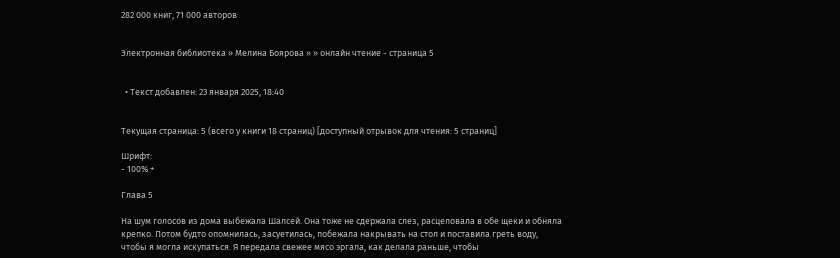282 000 книг, 71 000 авторов


Электронная библиотека » Мелина Боярова » » онлайн чтение - страница 5


  • Текст добавлен: 23 января 2025, 18:40


Текущая страница: 5 (всего у книги 18 страниц) [доступный отрывок для чтения: 5 страниц]

Шрифт:
- 100% +

Глава 5

На шум голосов из дома выбежала Шалсей. Она тоже не сдержала слез, расцеловала в обе щеки и обняла крепко. Потом будто опомнилась, засуетилась, побежала накрывать на стол и поставила греть воду, чтобы я могла искупаться. Я передала свежее мясо эргала, как делала раньше, чтобы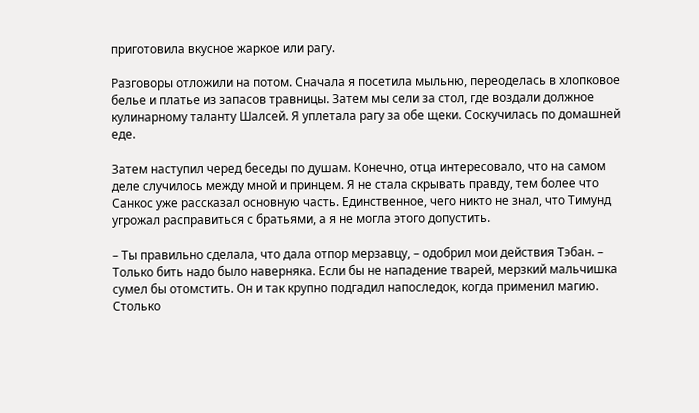приготовила вкусное жаркое или рагу.

Разговоры отложили на потом. Сначала я посетила мыльню, переоделась в хлопковое белье и платье из запасов травницы. Затем мы сели за стол, где воздали должное кулинарному таланту Шалсей. Я уплетала рагу за обе щеки. Соскучилась по домашней еде.

Затем наступил черед беседы по душам. Конечно, отца интересовало, что на самом деле случилось между мной и принцем. Я не стала скрывать правду, тем более что Санкос уже рассказал основную часть. Единственное, чего никто не знал, что Тимунд угрожал расправиться с братьями, а я не могла этого допустить.

– Ты правильно сделала, что дала отпор мерзавцу, – одобрил мои действия Тэбан. – Только бить надо было наверняка. Если бы не нападение тварей, мерзкий мальчишка сумел бы отомстить. Он и так крупно подгадил напоследок, когда применил магию. Столько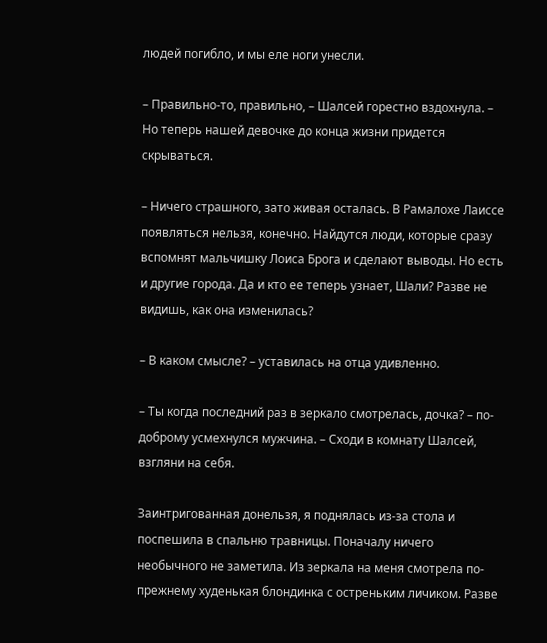людей погибло, и мы еле ноги унесли.

– Правильно-то, правильно, – Шалсей горестно вздохнула. – Но теперь нашей девочке до конца жизни придется скрываться.

– Ничего страшного, зато живая осталась. В Рамалохе Лаиссе появляться нельзя, конечно. Найдутся люди, которые сразу вспомнят мальчишку Лоиса Брога и сделают выводы. Но есть и другие города. Да и кто ее теперь узнает, Шали? Разве не видишь, как она изменилась?

– В каком смысле? – уставилась на отца удивленно.

– Ты когда последний раз в зеркало смотрелась, дочка? – по-доброму усмехнулся мужчина. – Сходи в комнату Шалсей, взгляни на себя.

Заинтригованная донельзя, я поднялась из-за стола и поспешила в спальню травницы. Поначалу ничего необычного не заметила. Из зеркала на меня смотрела по-прежнему худенькая блондинка с остреньким личиком. Разве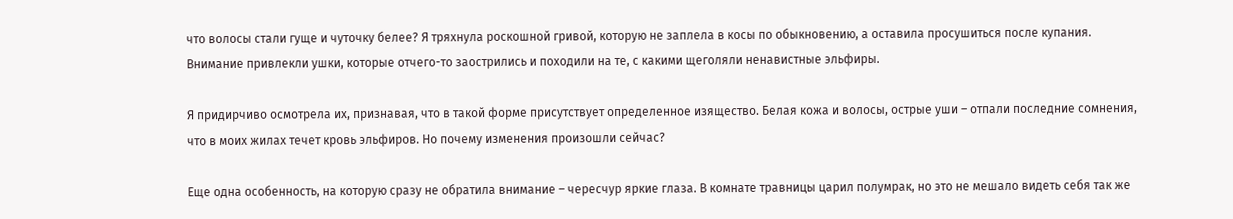что волосы стали гуще и чуточку белее? Я тряхнула роскошной гривой, которую не заплела в косы по обыкновению, а оставила просушиться после купания. Внимание привлекли ушки, которые отчего-то заострились и походили на те, с какими щеголяли ненавистные эльфиры.

Я придирчиво осмотрела их, признавая, что в такой форме присутствует определенное изящество. Белая кожа и волосы, острые уши – отпали последние сомнения, что в моих жилах течет кровь эльфиров. Но почему изменения произошли сейчас?

Еще одна особенность, на которую сразу не обратила внимание – чересчур яркие глаза. В комнате травницы царил полумрак, но это не мешало видеть себя так же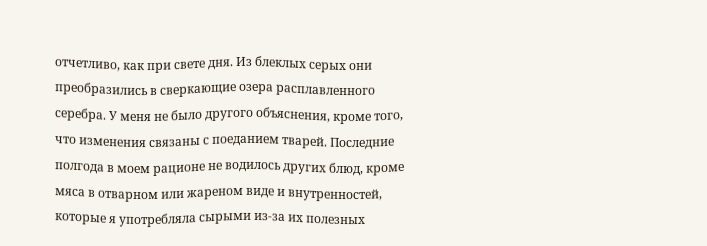отчетливо, как при свете дня. Из блеклых серых они преобразились в сверкающие озера расплавленного серебра. У меня не было другого объяснения, кроме того, что изменения связаны с поеданием тварей. Последние полгода в моем рационе не водилось других блюд, кроме мяса в отварном или жареном виде и внутренностей, которые я употребляла сырыми из-за их полезных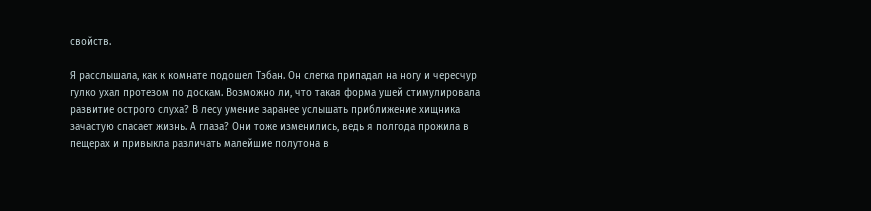свойств.

Я расслышала, как к комнате подошел Тэбан. Он слегка припадал на ногу и чересчур гулко ухал протезом по доскам. Возможно ли, что такая форма ушей стимулировала развитие острого слуха? В лесу умение заранее услышать приближение хищника зачастую спасает жизнь. А глаза? Они тоже изменились, ведь я полгода прожила в пещерах и привыкла различать малейшие полутона в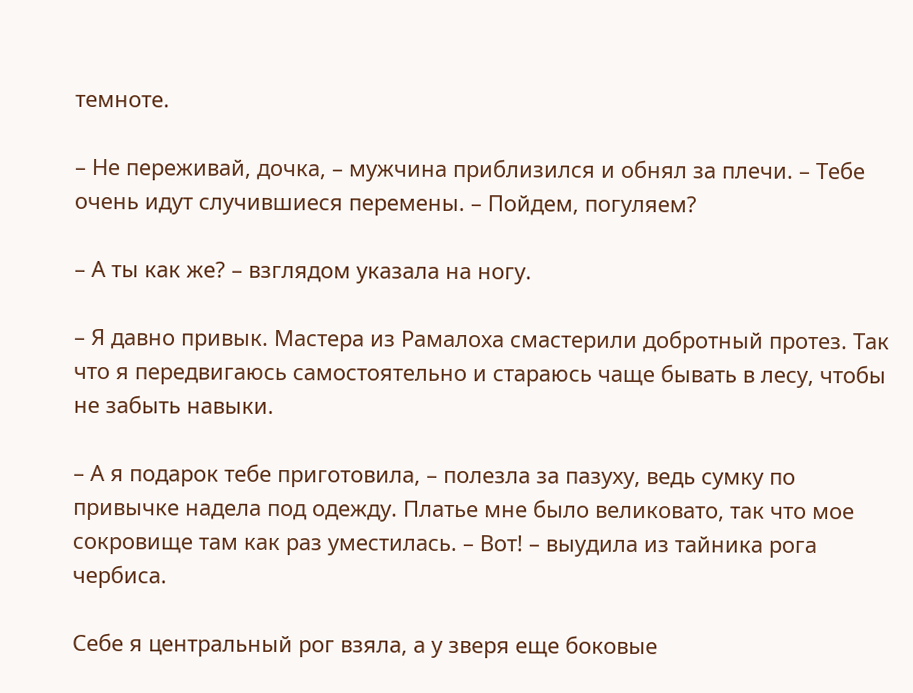темноте.

– Не переживай, дочка, – мужчина приблизился и обнял за плечи. – Тебе очень идут случившиеся перемены. – Пойдем, погуляем?

– А ты как же? – взглядом указала на ногу.

– Я давно привык. Мастера из Рамалоха смастерили добротный протез. Так что я передвигаюсь самостоятельно и стараюсь чаще бывать в лесу, чтобы не забыть навыки.

– А я подарок тебе приготовила, – полезла за пазуху, ведь сумку по привычке надела под одежду. Платье мне было великовато, так что мое сокровище там как раз уместилась. – Вот! – выудила из тайника рога чербиса.

Себе я центральный рог взяла, а у зверя еще боковые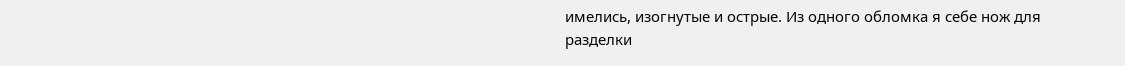имелись, изогнутые и острые. Из одного обломка я себе нож для разделки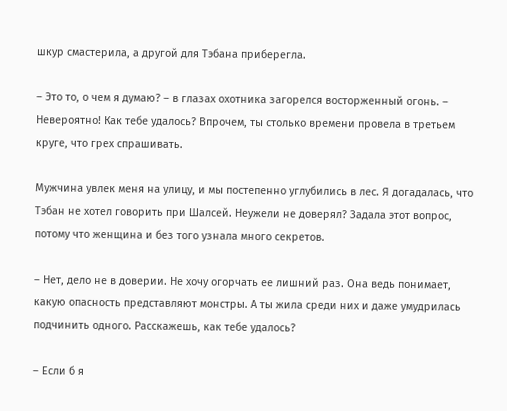шкур смастерила, а другой для Тэбана приберегла.

– Это то, о чем я думаю? – в глазах охотника загорелся восторженный огонь. – Невероятно! Как тебе удалось? Впрочем, ты столько времени провела в третьем круге, что грех спрашивать.

Мужчина увлек меня на улицу, и мы постепенно углубились в лес. Я догадалась, что Тэбан не хотел говорить при Шалсей. Неужели не доверял? Задала этот вопрос, потому что женщина и без того узнала много секретов.

– Нет, дело не в доверии. Не хочу огорчать ее лишний раз. Она ведь понимает, какую опасность представляют монстры. А ты жила среди них и даже умудрилась подчинить одного. Расскажешь, как тебе удалось?

– Если б я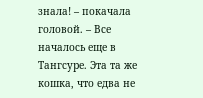знала! – покачала головой. – Все началось еще в Тангсуре. Эта та же кошка, что едва не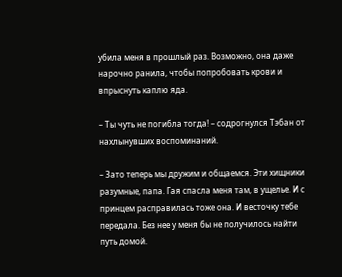убила меня в прошлый раз. Возможно, она даже нарочно ранила, чтобы попробовать крови и впрыснуть каплю яда.

– Ты чуть не погибла тогда! – содрогнулся Тэбан от нахлынувших воспоминаний.

– Зато теперь мы дружим и общаемся. Эти хищники разумные, папа. Гая спасла меня там, в ущелье. И с принцем расправилась тоже она. И весточку тебе передала. Без нее у меня бы не получилось найти путь домой.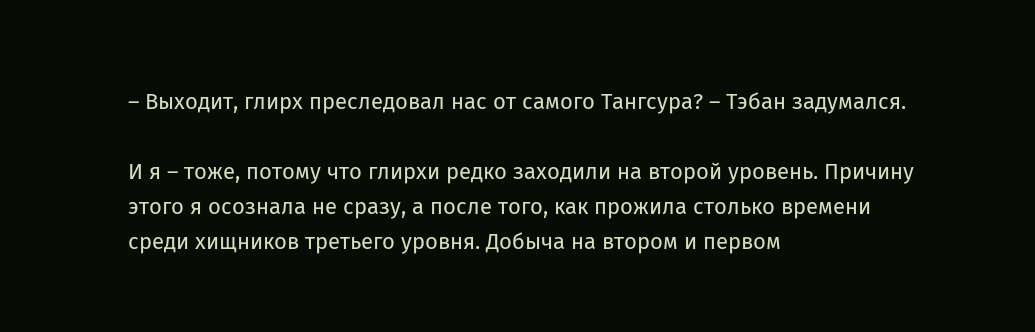– Выходит, глирх преследовал нас от самого Тангсура? – Тэбан задумался.

И я – тоже, потому что глирхи редко заходили на второй уровень. Причину этого я осознала не сразу, а после того, как прожила столько времени среди хищников третьего уровня. Добыча на втором и первом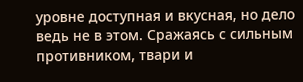уровне доступная и вкусная, но дело ведь не в этом. Сражаясь с сильным противником, твари и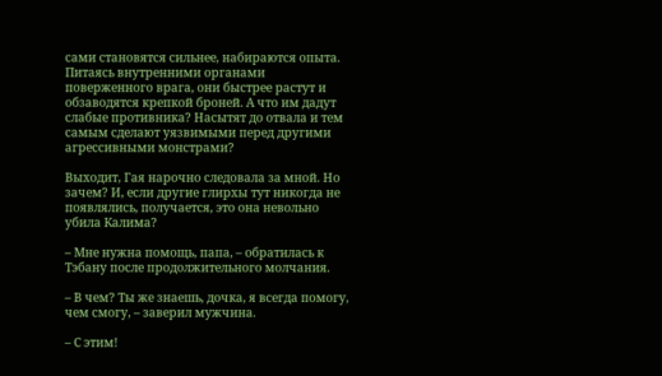сами становятся сильнее, набираются опыта. Питаясь внутренними органами поверженного врага, они быстрее растут и обзаводятся крепкой броней. А что им дадут слабые противника? Насытят до отвала и тем самым сделают уязвимыми перед другими агрессивными монстрами?

Выходит, Гая нарочно следовала за мной. Но зачем? И, если другие глирхы тут никогда не появлялись, получается, это она невольно убила Калима?

– Мне нужна помощь, папа, – обратилась к Тэбану после продолжительного молчания.

– В чем? Ты же знаешь, дочка, я всегда помогу, чем смогу, – заверил мужчина.

– С этим!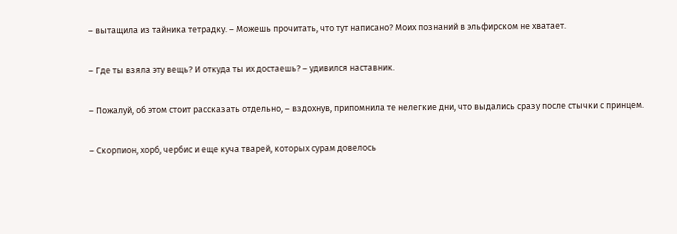– вытащила из тайника тетрадку. – Можешь прочитать, что тут написано? Моих познаний в эльфирском не хватает.

– Где ты взяла эту вещь? И откуда ты их достаешь? – удивился наставник.

– Пожалуй, об этом стоит рассказать отдельно, – вздохнув, припомнила те нелегкие дни, что выдались сразу после стычки с принцем.

– Скорпион, хорб, чербис и еще куча тварей, которых сурам довелось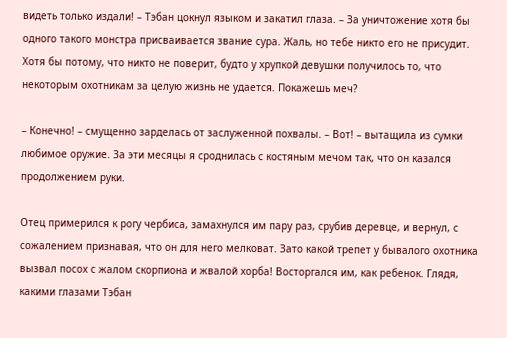видеть только издали! – Тэбан цокнул языком и закатил глаза. – За уничтожение хотя бы одного такого монстра присваивается звание сура. Жаль, но тебе никто его не присудит. Хотя бы потому, что никто не поверит, будто у хрупкой девушки получилось то, что некоторым охотникам за целую жизнь не удается. Покажешь меч?

– Конечно! – смущенно зарделась от заслуженной похвалы. – Вот! – вытащила из сумки любимое оружие. За эти месяцы я сроднилась с костяным мечом так, что он казался продолжением руки.

Отец примерился к рогу чербиса, замахнулся им пару раз, срубив деревце, и вернул, с сожалением признавая, что он для него мелковат. Зато какой трепет у бывалого охотника вызвал посох с жалом скорпиона и жвалой хорба! Восторгался им, как ребенок. Глядя, какими глазами Тэбан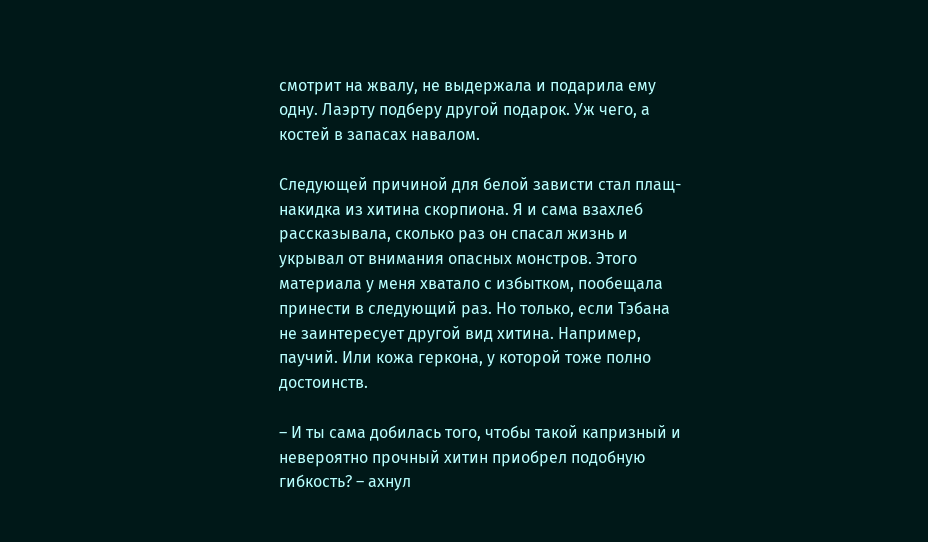смотрит на жвалу, не выдержала и подарила ему одну. Лаэрту подберу другой подарок. Уж чего, а костей в запасах навалом.

Следующей причиной для белой зависти стал плащ-накидка из хитина скорпиона. Я и сама взахлеб рассказывала, сколько раз он спасал жизнь и укрывал от внимания опасных монстров. Этого материала у меня хватало с избытком, пообещала принести в следующий раз. Но только, если Тэбана не заинтересует другой вид хитина. Например, паучий. Или кожа геркона, у которой тоже полно достоинств.

– И ты сама добилась того, чтобы такой капризный и невероятно прочный хитин приобрел подобную гибкость? – ахнул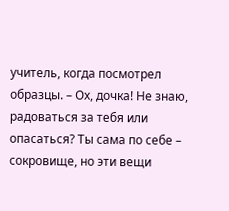учитель, когда посмотрел образцы. – Ох, дочка! Не знаю, радоваться за тебя или опасаться? Ты сама по себе – сокровище, но эти вещи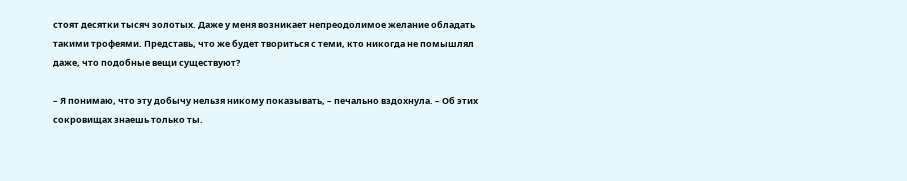стоят десятки тысяч золотых. Даже у меня возникает непреодолимое желание обладать такими трофеями. Представь, что же будет твориться с теми, кто никогда не помышлял даже, что подобные вещи существуют?

– Я понимаю, что эту добычу нельзя никому показывать, – печально вздохнула. – Об этих сокровищах знаешь только ты.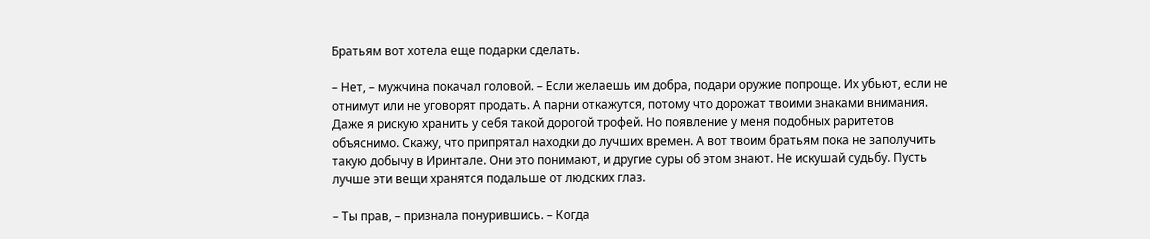Братьям вот хотела еще подарки сделать.

– Нет, – мужчина покачал головой. – Если желаешь им добра, подари оружие попроще. Их убьют, если не отнимут или не уговорят продать. А парни откажутся, потому что дорожат твоими знаками внимания. Даже я рискую хранить у себя такой дорогой трофей. Но появление у меня подобных раритетов объяснимо. Скажу, что припрятал находки до лучших времен. А вот твоим братьям пока не заполучить такую добычу в Иринтале. Они это понимают, и другие суры об этом знают. Не искушай судьбу. Пусть лучше эти вещи хранятся подальше от людских глаз.

– Ты прав, – признала понурившись. – Когда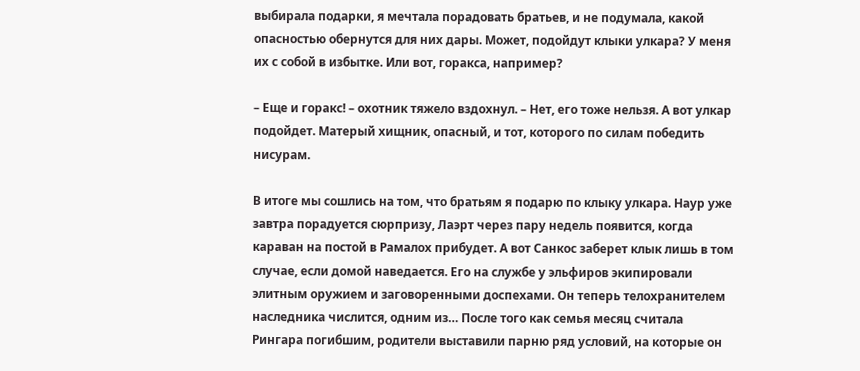выбирала подарки, я мечтала порадовать братьев, и не подумала, какой опасностью обернутся для них дары. Может, подойдут клыки улкара? У меня их с собой в избытке. Или вот, горакса, например?

– Еще и горакс! – охотник тяжело вздохнул. – Нет, его тоже нельзя. А вот улкар подойдет. Матерый хищник, опасный, и тот, которого по силам победить нисурам.

В итоге мы сошлись на том, что братьям я подарю по клыку улкара. Наур уже завтра порадуется сюрпризу, Лаэрт через пару недель появится, когда караван на постой в Рамалох прибудет. А вот Санкос заберет клык лишь в том случае, если домой наведается. Его на службе у эльфиров экипировали элитным оружием и заговоренными доспехами. Он теперь телохранителем наследника числится, одним из… После того как семья месяц считала Рингара погибшим, родители выставили парню ряд условий, на которые он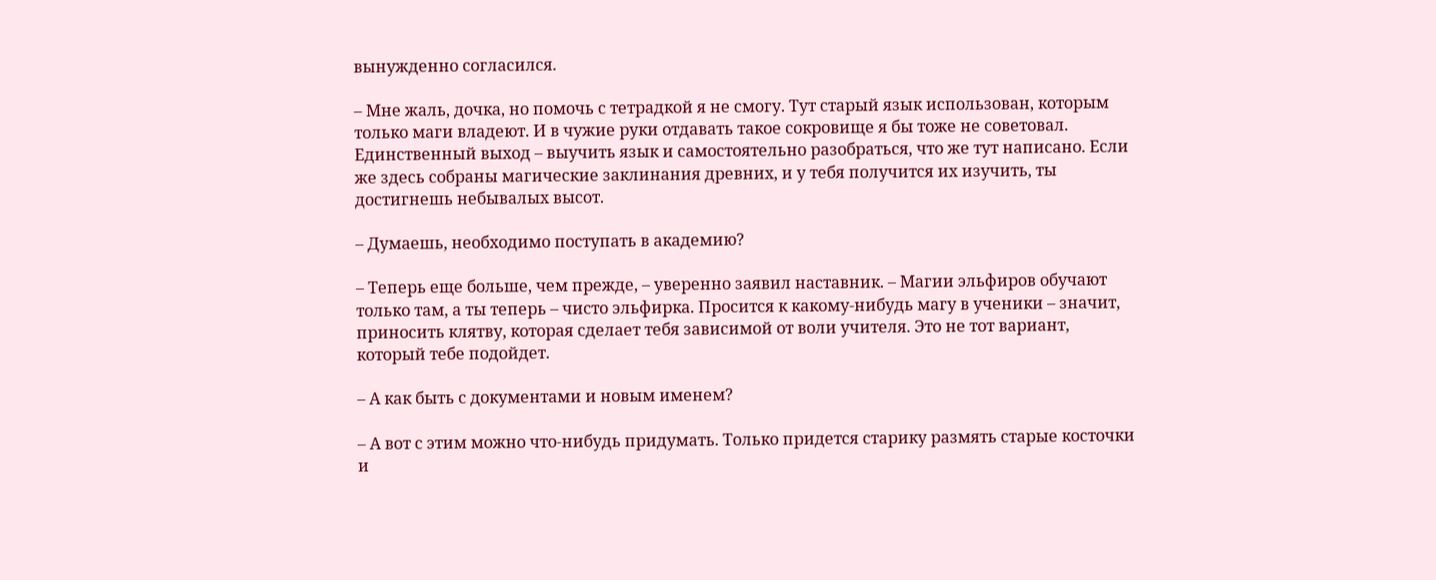вынужденно согласился.

– Мне жаль, дочка, но помочь с тетрадкой я не смогу. Тут старый язык использован, которым только маги владеют. И в чужие руки отдавать такое сокровище я бы тоже не советовал. Единственный выход – выучить язык и самостоятельно разобраться, что же тут написано. Если же здесь собраны магические заклинания древних, и у тебя получится их изучить, ты достигнешь небывалых высот.

– Думаешь, необходимо поступать в академию?

– Теперь еще больше, чем прежде, – уверенно заявил наставник. – Магии эльфиров обучают только там, а ты теперь – чисто эльфирка. Просится к какому-нибудь магу в ученики – значит, приносить клятву, которая сделает тебя зависимой от воли учителя. Это не тот вариант, который тебе подойдет.

– А как быть с документами и новым именем?

– А вот с этим можно что-нибудь придумать. Только придется старику размять старые косточки и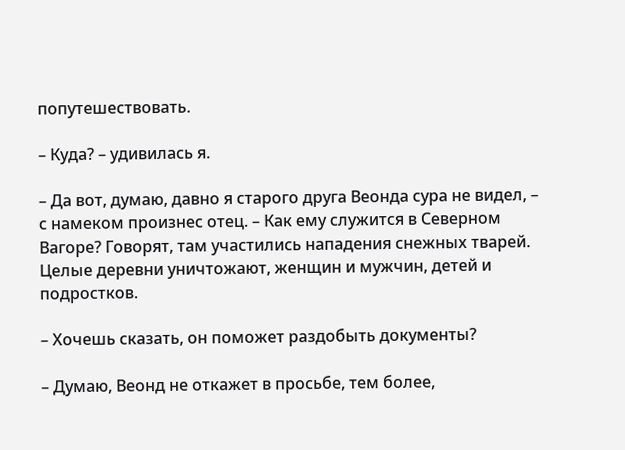попутешествовать.

– Куда? – удивилась я.

– Да вот, думаю, давно я старого друга Веонда сура не видел, – с намеком произнес отец. – Как ему служится в Северном Вагоре? Говорят, там участились нападения снежных тварей. Целые деревни уничтожают, женщин и мужчин, детей и подростков.

– Хочешь сказать, он поможет раздобыть документы?

– Думаю, Веонд не откажет в просьбе, тем более,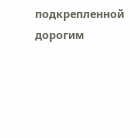подкрепленной дорогим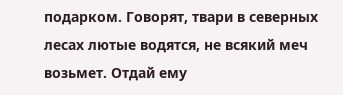подарком. Говорят, твари в северных лесах лютые водятся, не всякий меч возьмет. Отдай ему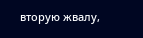вторую жвалу,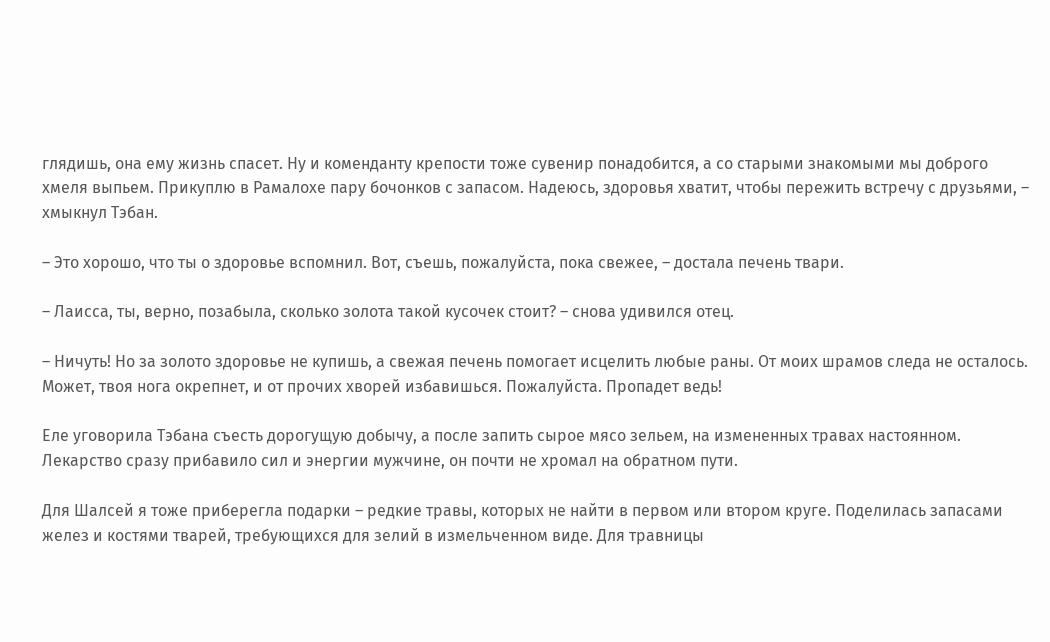глядишь, она ему жизнь спасет. Ну и коменданту крепости тоже сувенир понадобится, а со старыми знакомыми мы доброго хмеля выпьем. Прикуплю в Рамалохе пару бочонков с запасом. Надеюсь, здоровья хватит, чтобы пережить встречу с друзьями, – хмыкнул Тэбан.

– Это хорошо, что ты о здоровье вспомнил. Вот, съешь, пожалуйста, пока свежее, – достала печень твари.

– Лаисса, ты, верно, позабыла, сколько золота такой кусочек стоит? – снова удивился отец.

– Ничуть! Но за золото здоровье не купишь, а свежая печень помогает исцелить любые раны. От моих шрамов следа не осталось. Может, твоя нога окрепнет, и от прочих хворей избавишься. Пожалуйста. Пропадет ведь!

Еле уговорила Тэбана съесть дорогущую добычу, а после запить сырое мясо зельем, на измененных травах настоянном. Лекарство сразу прибавило сил и энергии мужчине, он почти не хромал на обратном пути.

Для Шалсей я тоже приберегла подарки – редкие травы, которых не найти в первом или втором круге. Поделилась запасами желез и костями тварей, требующихся для зелий в измельченном виде. Для травницы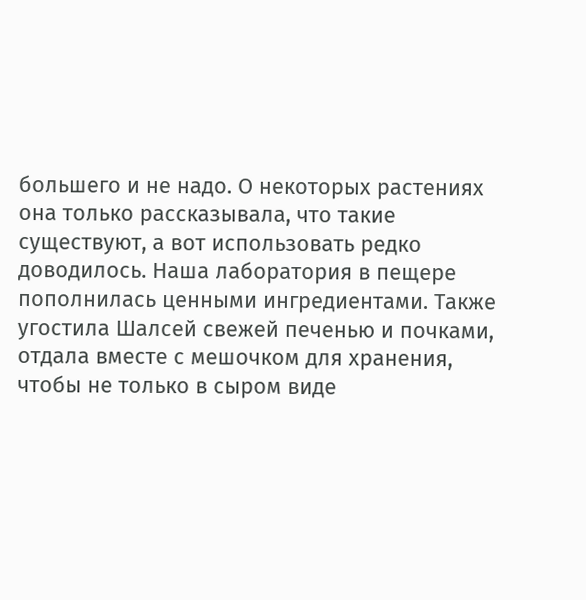большего и не надо. О некоторых растениях она только рассказывала, что такие существуют, а вот использовать редко доводилось. Наша лаборатория в пещере пополнилась ценными ингредиентами. Также угостила Шалсей свежей печенью и почками, отдала вместе с мешочком для хранения, чтобы не только в сыром виде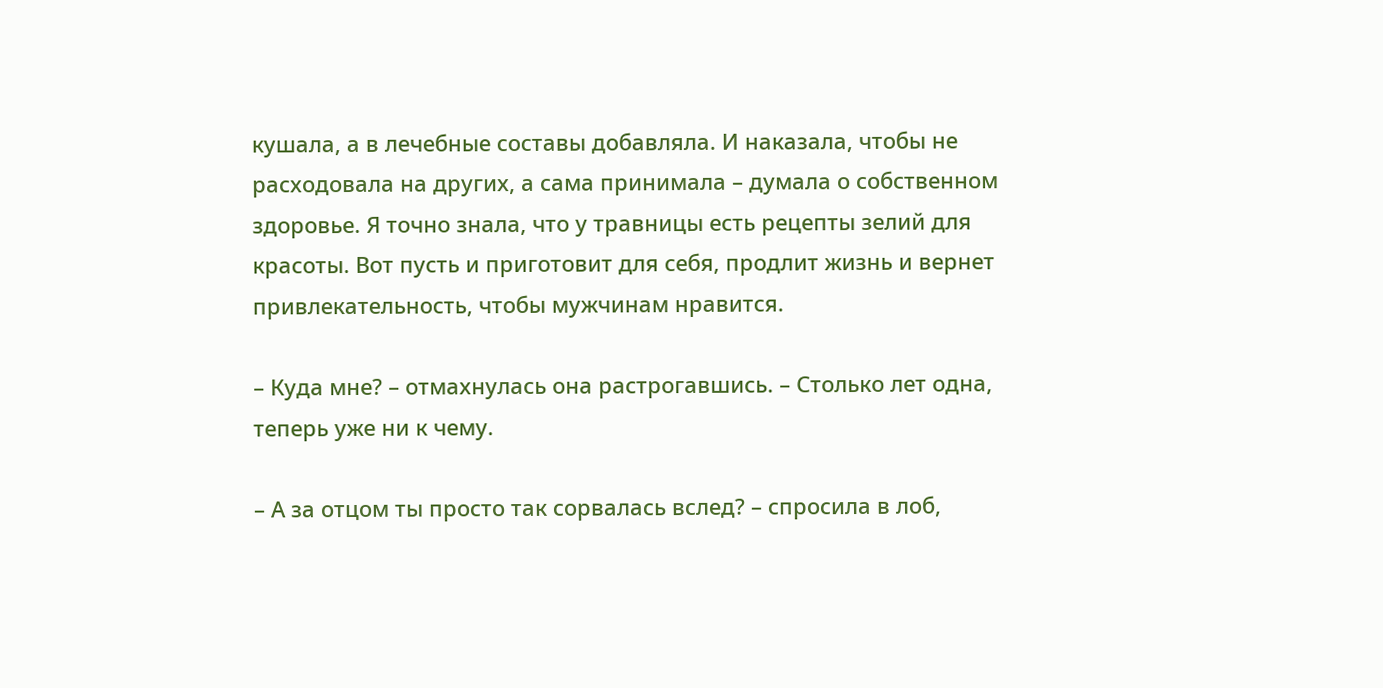кушала, а в лечебные составы добавляла. И наказала, чтобы не расходовала на других, а сама принимала – думала о собственном здоровье. Я точно знала, что у травницы есть рецепты зелий для красоты. Вот пусть и приготовит для себя, продлит жизнь и вернет привлекательность, чтобы мужчинам нравится.

– Куда мне? – отмахнулась она растрогавшись. – Столько лет одна, теперь уже ни к чему.

– А за отцом ты просто так сорвалась вслед? – спросила в лоб,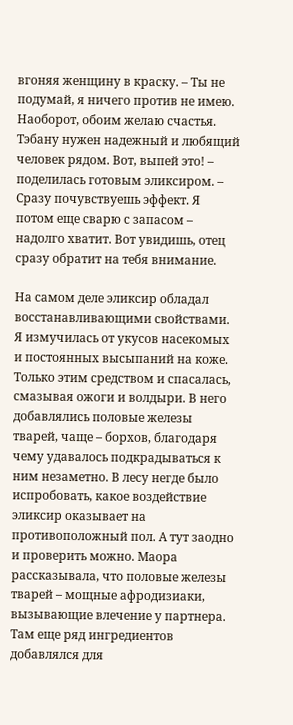вгоняя женщину в краску. – Ты не подумай, я ничего против не имею. Наоборот, обоим желаю счастья. Тэбану нужен надежный и любящий человек рядом. Вот, выпей это! – поделилась готовым эликсиром. – Сразу почувствуешь эффект. Я потом еще сварю с запасом – надолго хватит. Вот увидишь, отец сразу обратит на тебя внимание.

На самом деле эликсир обладал восстанавливающими свойствами. Я измучилась от укусов насекомых и постоянных высыпаний на коже. Только этим средством и спасалась, смазывая ожоги и волдыри. В него добавлялись половые железы тварей, чаще – борхов, благодаря чему удавалось подкрадываться к ним незаметно. В лесу негде было испробовать, какое воздействие эликсир оказывает на противоположный пол. А тут заодно и проверить можно. Маора рассказывала, что половые железы тварей – мощные афродизиаки, вызывающие влечение у партнера. Там еще ряд ингредиентов добавлялся для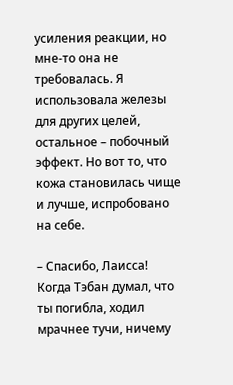усиления реакции, но мне-то она не требовалась. Я использовала железы для других целей, остальное – побочный эффект. Но вот то, что кожа становилась чище и лучше, испробовано на себе.

– Спасибо, Лаисса! Когда Тэбан думал, что ты погибла, ходил мрачнее тучи, ничему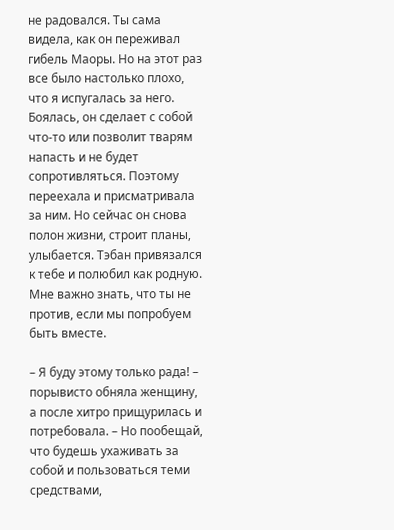не радовался. Ты сама видела, как он переживал гибель Маоры. Но на этот раз все было настолько плохо, что я испугалась за него. Боялась, он сделает с собой что-то или позволит тварям напасть и не будет сопротивляться. Поэтому переехала и присматривала за ним. Но сейчас он снова полон жизни, строит планы, улыбается. Тэбан привязался к тебе и полюбил как родную. Мне важно знать, что ты не против, если мы попробуем быть вместе.

– Я буду этому только рада! – порывисто обняла женщину, а после хитро прищурилась и потребовала. – Но пообещай, что будешь ухаживать за собой и пользоваться теми средствами,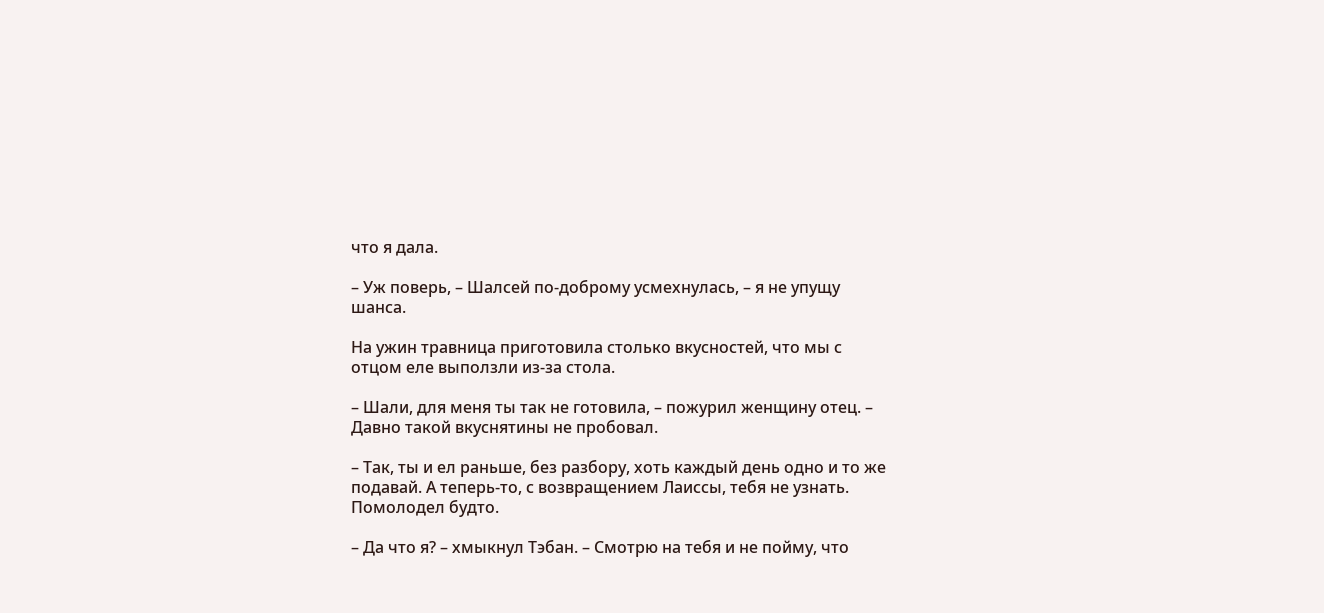что я дала.

– Уж поверь, – Шалсей по-доброму усмехнулась, – я не упущу шанса.

На ужин травница приготовила столько вкусностей, что мы с отцом еле выползли из-за стола.

– Шали, для меня ты так не готовила, – пожурил женщину отец. – Давно такой вкуснятины не пробовал.

– Так, ты и ел раньше, без разбору, хоть каждый день одно и то же подавай. А теперь-то, с возвращением Лаиссы, тебя не узнать. Помолодел будто.

– Да что я? – хмыкнул Тэбан. – Смотрю на тебя и не пойму, что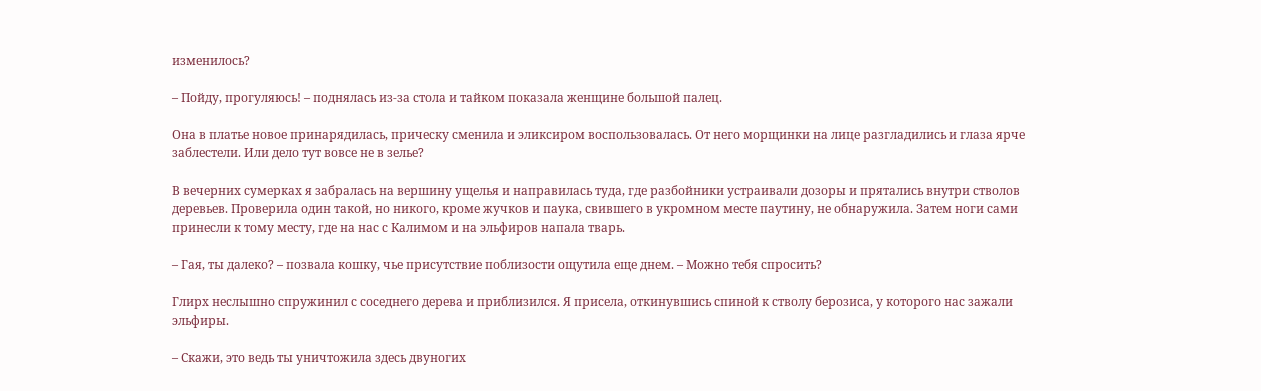изменилось?

– Пойду, прогуляюсь! – поднялась из-за стола и тайком показала женщине большой палец.

Она в платье новое принарядилась, прическу сменила и эликсиром воспользовалась. От него морщинки на лице разгладились и глаза ярче заблестели. Или дело тут вовсе не в зелье?

В вечерних сумерках я забралась на вершину ущелья и направилась туда, где разбойники устраивали дозоры и прятались внутри стволов деревьев. Проверила один такой, но никого, кроме жучков и паука, свившего в укромном месте паутину, не обнаружила. Затем ноги сами принесли к тому месту, где на нас с Калимом и на эльфиров напала тварь.

– Гая, ты далеко? – позвала кошку, чье присутствие поблизости ощутила еще днем. – Можно тебя спросить?

Глирх неслышно спружинил с соседнего дерева и приблизился. Я присела, откинувшись спиной к стволу берозиса, у которого нас зажали эльфиры.

– Скажи, это ведь ты уничтожила здесь двуногих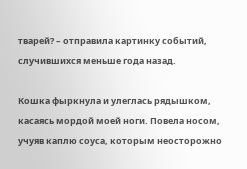тварей? – отправила картинку событий, случившихся меньше года назад.

Кошка фыркнула и улеглась рядышком, касаясь мордой моей ноги. Повела носом, учуяв каплю соуса, которым неосторожно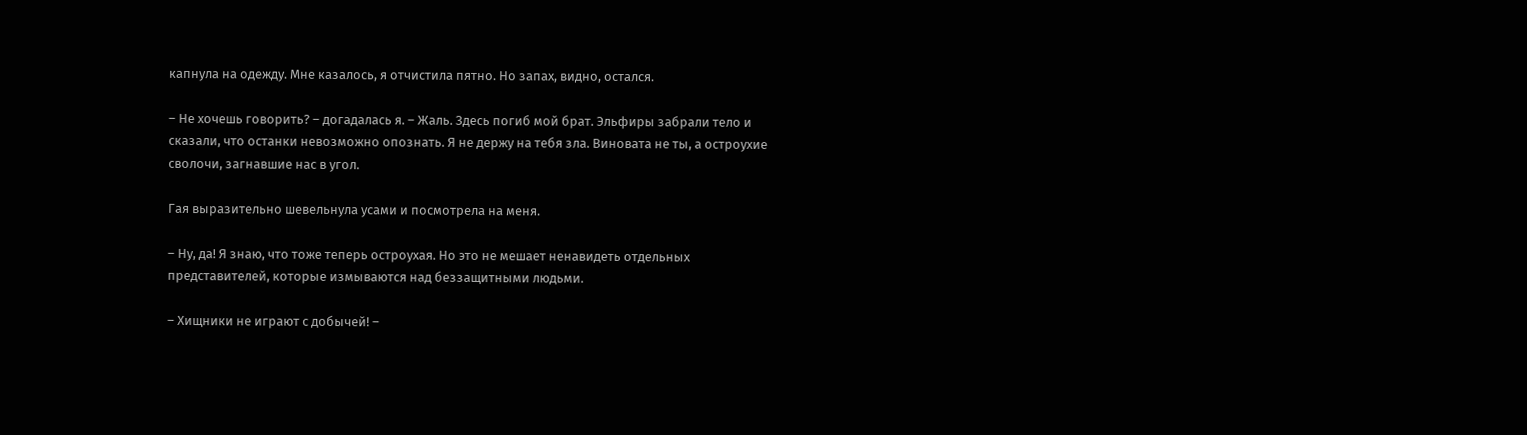капнула на одежду. Мне казалось, я отчистила пятно. Но запах, видно, остался.

– Не хочешь говорить? – догадалась я. – Жаль. Здесь погиб мой брат. Эльфиры забрали тело и сказали, что останки невозможно опознать. Я не держу на тебя зла. Виновата не ты, а остроухие сволочи, загнавшие нас в угол.

Гая выразительно шевельнула усами и посмотрела на меня.

– Ну, да! Я знаю, что тоже теперь остроухая. Но это не мешает ненавидеть отдельных представителей, которые измываются над беззащитными людьми.

– Хищники не играют с добычей! –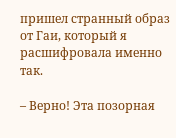пришел странный образ от Гаи, который я расшифровала именно так.

– Верно! Эта позорная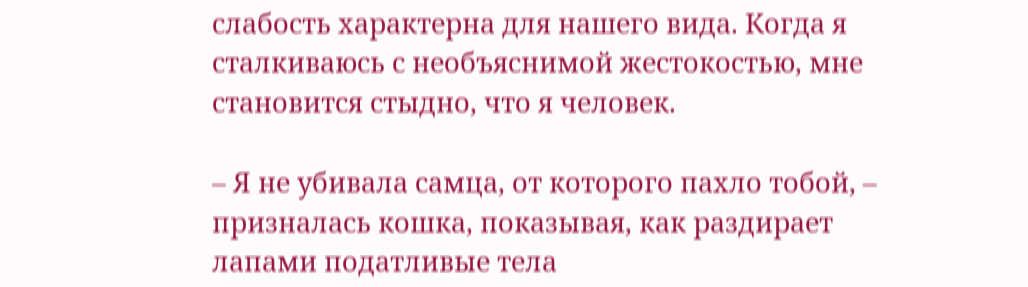слабость характерна для нашего вида. Когда я сталкиваюсь с необъяснимой жестокостью, мне становится стыдно, что я человек.

– Я не убивала самца, от которого пахло тобой, – призналась кошка, показывая, как раздирает лапами податливые тела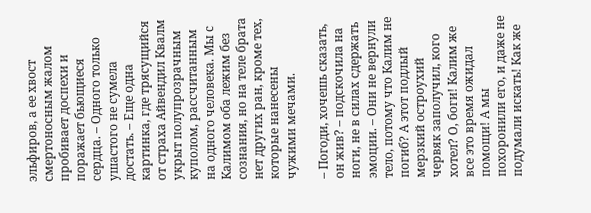эльфиров, а ее хвост смертоносным жалом пробивает доспехи и поражает бьющиеся сердца. – Одного только ушастого не сумела достать. – Еще одна картинка, где трясущийся от страха Айвендил Квалм укрыт полупрозрачным куполом, рассчитанным на одного человека. Мы с Калимом оба лежим без сознания, но на теле брата нет других ран, кроме тех, которые нанесены чужими мечами.

– Погоди, хочешь сказать, он жив? – подскочила на ноги, не в силах сдержать эмоции. – Они не вернули тело, потому что Калим не погиб? А этот подлый мерзкий остроухий червяк заполучил, кого хотел? О, боги! Калим же все это время ожидал помощи! А мы похоронили его, и даже не подумали искать! Как же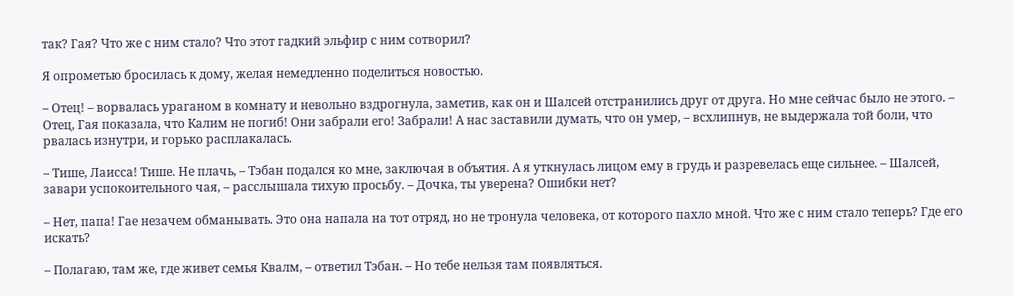так? Гая? Что же с ним стало? Что этот гадкий эльфир с ним сотворил?

Я опрометью бросилась к дому, желая немедленно поделиться новостью.

– Отец! – ворвалась ураганом в комнату и невольно вздрогнула, заметив, как он и Шалсей отстранились друг от друга. Но мне сейчас было не этого. – Отец, Гая показала, что Калим не погиб! Они забрали его! Забрали! А нас заставили думать, что он умер, – всхлипнув, не выдержала той боли, что рвалась изнутри, и горько расплакалась.

– Тише, Лаисса! Тише. Не плачь, – Тэбан подался ко мне, заключая в объятия. А я уткнулась лицом ему в грудь и разревелась еще сильнее. – Шалсей, завари успокоительного чая, – расслышала тихую просьбу. – Дочка, ты уверена? Ошибки нет?

– Нет, папа! Гае незачем обманывать. Это она напала на тот отряд, но не тронула человека, от которого пахло мной. Что же с ним стало теперь? Где его искать?

– Полагаю, там же, где живет семья Квалм, – ответил Тэбан. – Но тебе нельзя там появляться.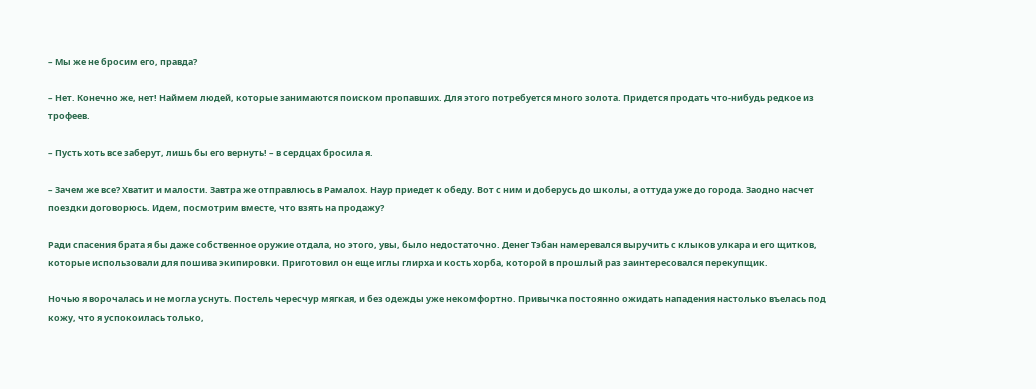– Мы же не бросим его, правда?

– Нет. Конечно же, нет! Наймем людей, которые занимаются поиском пропавших. Для этого потребуется много золота. Придется продать что-нибудь редкое из трофеев.

– Пусть хоть все заберут, лишь бы его вернуть! – в сердцах бросила я.

– Зачем же все? Хватит и малости. Завтра же отправлюсь в Рамалох. Наур приедет к обеду. Вот с ним и доберусь до школы, а оттуда уже до города. Заодно насчет поездки договорюсь. Идем, посмотрим вместе, что взять на продажу?

Ради спасения брата я бы даже собственное оружие отдала, но этого, увы, было недостаточно. Денег Тэбан намеревался выручить с клыков улкара и его щитков, которые использовали для пошива экипировки. Приготовил он еще иглы глирха и кость хорба, которой в прошлый раз заинтересовался перекупщик.

Ночью я ворочалась и не могла уснуть. Постель чересчур мягкая, и без одежды уже некомфортно. Привычка постоянно ожидать нападения настолько въелась под кожу, что я успокоилась только,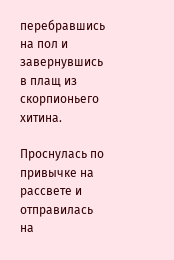перебравшись на пол и завернувшись в плащ из скорпионьего хитина.

Проснулась по привычке на рассвете и отправилась на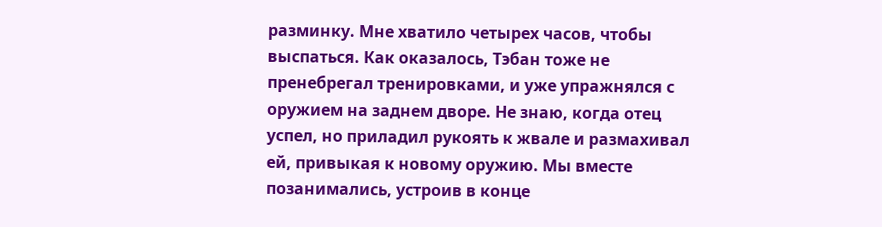разминку. Мне хватило четырех часов, чтобы выспаться. Как оказалось, Тэбан тоже не пренебрегал тренировками, и уже упражнялся с оружием на заднем дворе. Не знаю, когда отец успел, но приладил рукоять к жвале и размахивал ей, привыкая к новому оружию. Мы вместе позанимались, устроив в конце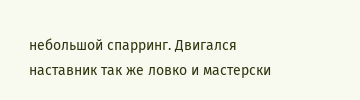небольшой спарринг. Двигался наставник так же ловко и мастерски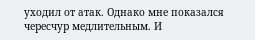уходил от атак. Однако мне показался чересчур медлительным. И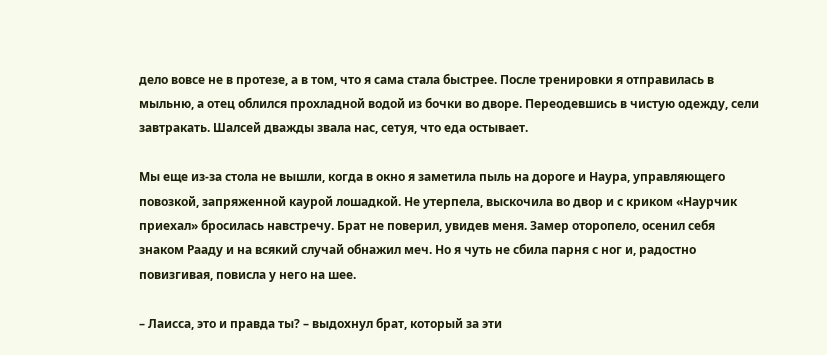дело вовсе не в протезе, а в том, что я сама стала быстрее. После тренировки я отправилась в мыльню, а отец облился прохладной водой из бочки во дворе. Переодевшись в чистую одежду, сели завтракать. Шалсей дважды звала нас, сетуя, что еда остывает.

Мы еще из-за стола не вышли, когда в окно я заметила пыль на дороге и Наура, управляющего повозкой, запряженной каурой лошадкой. Не утерпела, выскочила во двор и с криком «Наурчик приехал» бросилась навстречу. Брат не поверил, увидев меня. Замер оторопело, осенил себя знаком Рааду и на всякий случай обнажил меч. Но я чуть не сбила парня с ног и, радостно повизгивая, повисла у него на шее.

– Лаисса, это и правда ты? – выдохнул брат, который за эти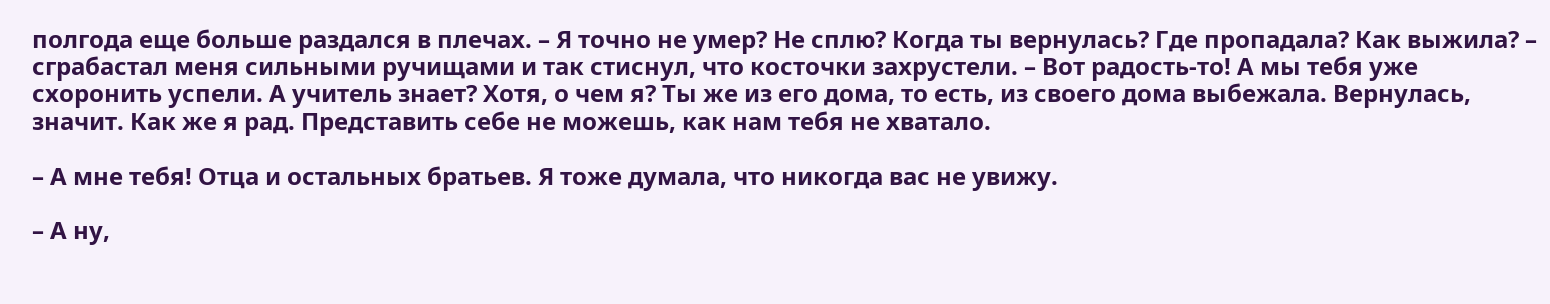полгода еще больше раздался в плечах. – Я точно не умер? Не сплю? Когда ты вернулась? Где пропадала? Как выжила? – сграбастал меня сильными ручищами и так стиснул, что косточки захрустели. – Вот радость-то! А мы тебя уже схоронить успели. А учитель знает? Хотя, о чем я? Ты же из его дома, то есть, из своего дома выбежала. Вернулась, значит. Как же я рад. Представить себе не можешь, как нам тебя не хватало.

– А мне тебя! Отца и остальных братьев. Я тоже думала, что никогда вас не увижу.

– А ну,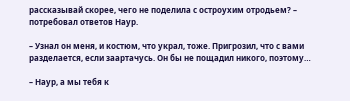рассказывай скорее, чего не поделила с остроухим отродьем? – потребовал ответов Наур.

– Узнал он меня, и костюм, что украл, тоже. Пригрозил, что с вами разделается, если заартачусь. Он бы не пощадил никого, поэтому…

– Наур, а мы тебя к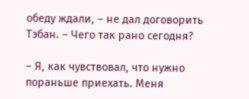обеду ждали, – не дал договорить Тэбан. – Чего так рано сегодня?

– Я, как чувствовал, что нужно пораньше приехать. Меня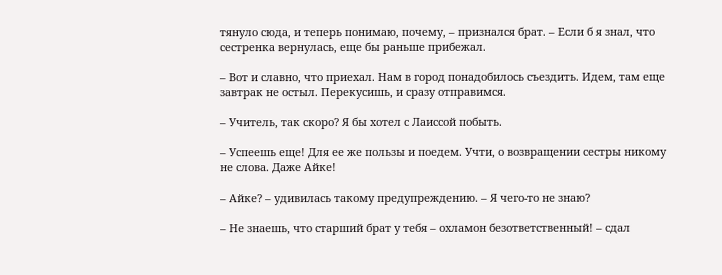тянуло сюда, и теперь понимаю, почему, – признался брат. – Если б я знал, что сестренка вернулась, еще бы раньше прибежал.

– Вот и славно, что приехал. Нам в город понадобилось съездить. Идем, там еще завтрак не остыл. Перекусишь, и сразу отправимся.

– Учитель, так скоро? Я бы хотел с Лаиссой побыть.

– Успеешь еще! Для ее же пользы и поедем. Учти, о возвращении сестры никому не слова. Даже Айке!

– Айке? – удивилась такому предупреждению. – Я чего-то не знаю?

– Не знаешь, что старший брат у тебя – охламон безответственный! – сдал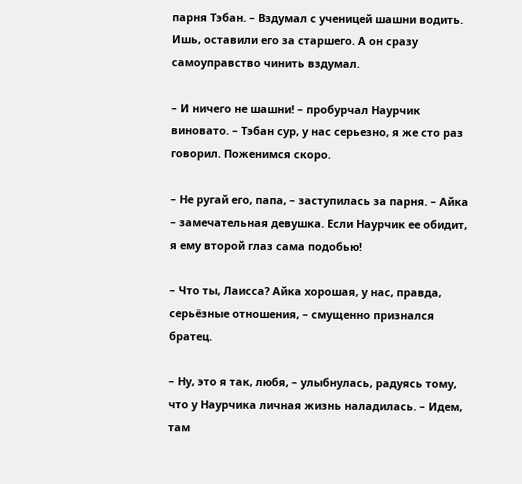парня Тэбан. – Вздумал с ученицей шашни водить. Ишь, оставили его за старшего. А он сразу самоуправство чинить вздумал.

– И ничего не шашни! – пробурчал Наурчик виновато. – Тэбан сур, у нас серьезно, я же сто раз говорил. Поженимся скоро.

– Не ругай его, папа, – заступилась за парня. – Айка – замечательная девушка. Если Наурчик ее обидит, я ему второй глаз сама подобью!

– Что ты, Лаисса? Айка хорошая, у нас, правда, серьёзные отношения, – смущенно признался братец.

– Ну, это я так, любя, – улыбнулась, радуясь тому, что у Наурчика личная жизнь наладилась. – Идем, там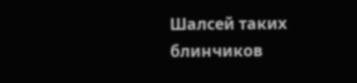Шалсей таких блинчиков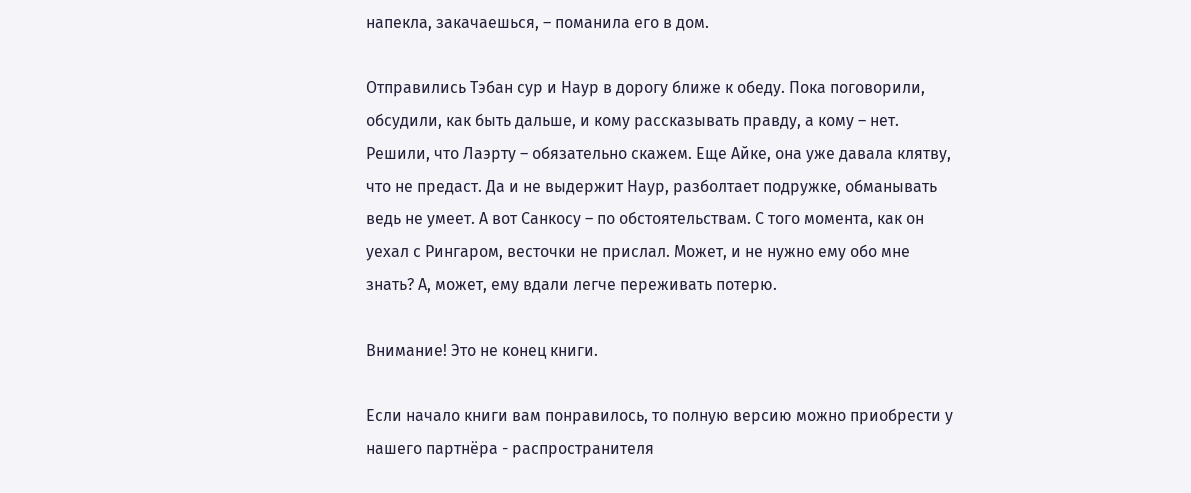напекла, закачаешься, – поманила его в дом.

Отправились Тэбан сур и Наур в дорогу ближе к обеду. Пока поговорили, обсудили, как быть дальше, и кому рассказывать правду, а кому – нет. Решили, что Лаэрту – обязательно скажем. Еще Айке, она уже давала клятву, что не предаст. Да и не выдержит Наур, разболтает подружке, обманывать ведь не умеет. А вот Санкосу – по обстоятельствам. С того момента, как он уехал с Рингаром, весточки не прислал. Может, и не нужно ему обо мне знать? А, может, ему вдали легче переживать потерю.

Внимание! Это не конец книги.

Если начало книги вам понравилось, то полную версию можно приобрести у нашего партнёра - распространителя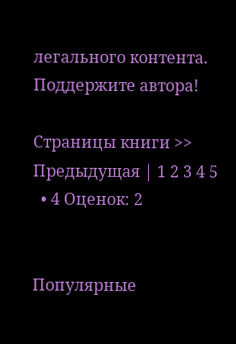легального контента. Поддержите автора!

Страницы книги >> Предыдущая | 1 2 3 4 5
  • 4 Оценок: 2


Популярные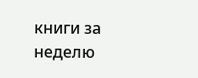книги за неделю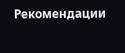Рекомендации